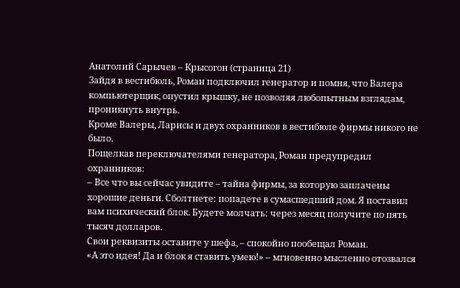Анатолий Сарычев – Крысогон (страница 21)
Зайдя в вестибюль, Роман подключил генератор и помня, что Валера компьютерщик, опустил крышку, не позволяя любопытным взглядам, проникнуть внутрь.
Кроме Валеры, Ларисы и двух охранников в вестибюле фирмы никого не было.
Пощелкав переключателями генератора, Роман предупредил охранников:
– Все что вы сейчас увидите – тайна фирмы, за которую заплачены хорошие деньги. Сболтнете: попадете в сумасшедший дом. Я поставил вам психический блок. Будете молчать: через месяц получите по пять тысяч долларов.
Свои реквизиты оставите у шефа, – спокойно пообещал Роман.
«А это идея! Да и блок я ставить умею!» – мгновенно мысленно отозвался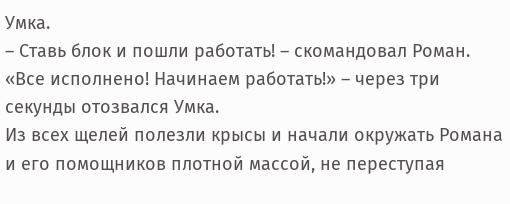Умка.
– Ставь блок и пошли работать! – скомандовал Роман.
«Все исполнено! Начинаем работать!» – через три секунды отозвался Умка.
Из всех щелей полезли крысы и начали окружать Романа и его помощников плотной массой, не переступая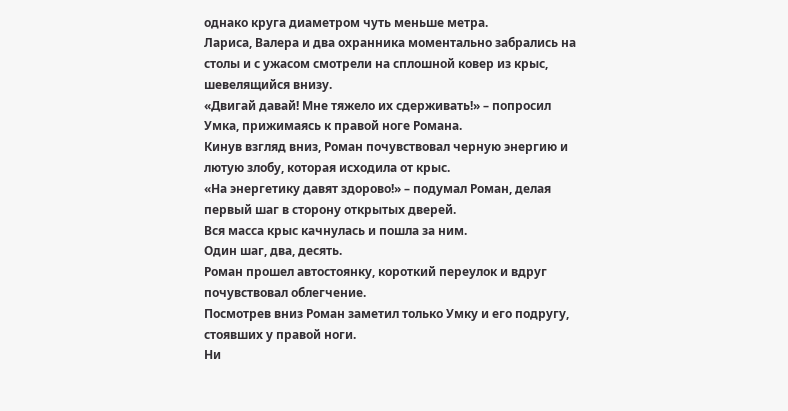однако круга диаметром чуть меньше метра.
Лариса, Валера и два охранника моментально забрались на столы и с ужасом смотрели на сплошной ковер из крыс, шевелящийся внизу.
«Двигай давай! Мне тяжело их сдерживать!» – попросил Умка, прижимаясь к правой ноге Романа.
Кинув взгляд вниз, Роман почувствовал черную энергию и лютую злобу, которая исходила от крыс.
«На энергетику давят здорово!» – подумал Роман, делая первый шаг в сторону открытых дверей.
Вся масса крыс качнулась и пошла за ним.
Один шаг, два, десять.
Роман прошел автостоянку, короткий переулок и вдруг почувствовал облегчение.
Посмотрев вниз Роман заметил только Умку и его подругу, стоявших у правой ноги.
Ни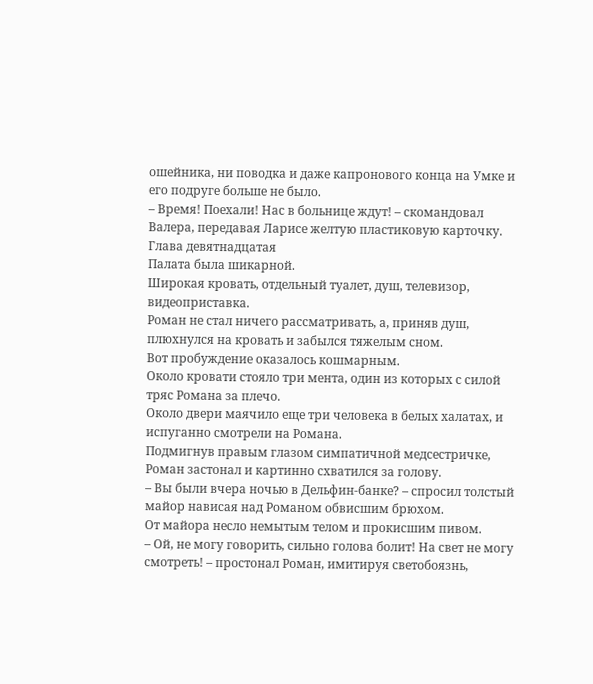ошейника, ни поводка и даже капронового конца на Умке и его подруге больше не было.
– Время! Поехали! Нас в больнице ждут! – скомандовал Валера, передавая Ларисе желтую пластиковую карточку.
Глава девятнадцатая
Палата была шикарной.
Широкая кровать, отдельный туалет, душ, телевизор, видеоприставка.
Роман не стал ничего рассматривать, а, приняв душ, плюхнулся на кровать и забылся тяжелым сном.
Вот пробуждение оказалось кошмарным.
Около кровати стояло три мента, один из которых с силой тряс Романа за плечо.
Около двери маячило еще три человека в белых халатах, и испуганно смотрели на Романа.
Подмигнув правым глазом симпатичной медсестричке, Роман застонал и картинно схватился за голову.
– Вы были вчера ночью в Дельфин-банке? – спросил толстый майор нависая над Романом обвисшим брюхом.
От майора несло немытым телом и прокисшим пивом.
– Ой, не могу говорить, сильно голова болит! На свет не могу смотреть! – простонал Роман, имитируя светобоязнь,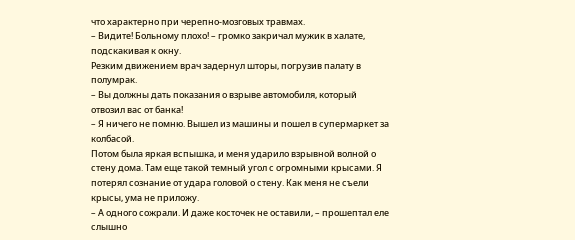что характерно при черепно-мозговых травмах.
– Видите! Больному плохо! – громко закричал мужик в халате, подскакивая к окну.
Резким движением врач задернул шторы, погрузив палату в полумрак.
– Вы должны дать показания о взрыве автомобиля, который отвозил вас от банка!
– Я ничего не помню. Вышел из машины и пошел в супермаркет за колбасой.
Потом была яркая вспышка, и меня ударило взрывной волной о стену дома. Там еще такой темный угол с огромными крысами. Я потерял сознание от удара головой о стену. Как меня не съели крысы, ума не приложу.
– А одного сожрали. И даже косточек не оставили, – прошептал еле слышно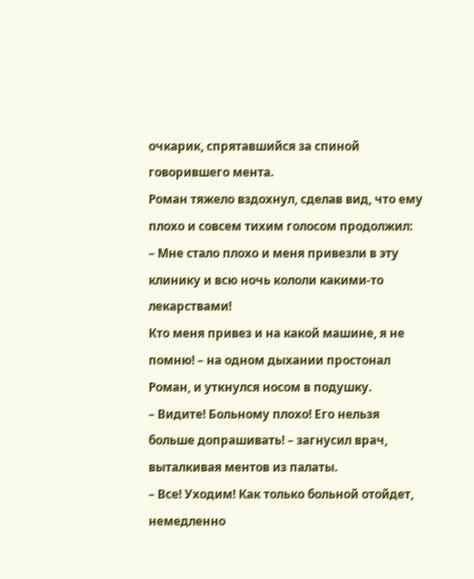очкарик, спрятавшийся за спиной говорившего мента.
Роман тяжело вздохнул, сделав вид, что ему плохо и совсем тихим голосом продолжил:
– Мне стало плохо и меня привезли в эту клинику и всю ночь кололи какими-то лекарствами!
Кто меня привез и на какой машине, я не помню! – на одном дыхании простонал Роман, и уткнулся носом в подушку.
– Видите! Больному плохо! Его нельзя больше допрашивать! – загнусил врач, выталкивая ментов из палаты.
– Все! Уходим! Как только больной отойдет, немедленно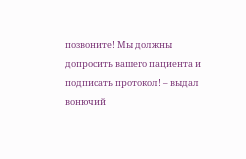позвоните! Мы должны допросить вашего пациента и подписать протокол! – выдал вонючий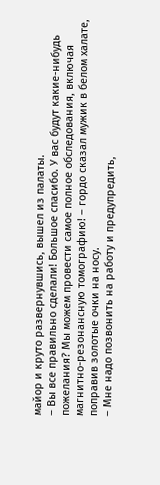майор и круто развернувшись, вышел из палаты.
– Вы все правильно сделали! Большое спасибо. У вас будут какие-нибудь пожелания? Мы можем провести самое полное обследования, включая магнитно-резонансную томографию! – гордо сказал мужик в белом халате, поправив золотые очки на носу.
– Мне надо позвонить на работу и предупредить,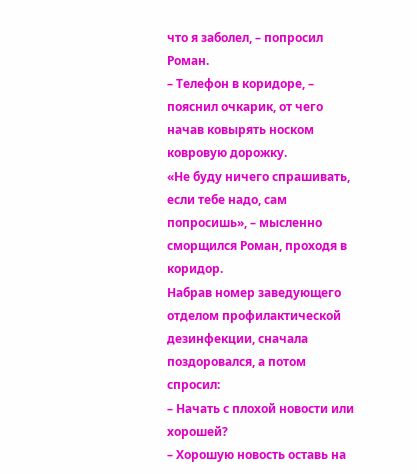что я заболел, – попросил Роман.
– Телефон в коридоре, – пояснил очкарик, от чего начав ковырять носком ковровую дорожку.
«Не буду ничего спрашивать, если тебе надо, сам попросишь», – мысленно сморщился Роман, проходя в коридор.
Набрав номер заведующего отделом профилактической дезинфекции, сначала поздоровался, а потом спросил:
– Начать с плохой новости или хорошей?
– Хорошую новость оставь на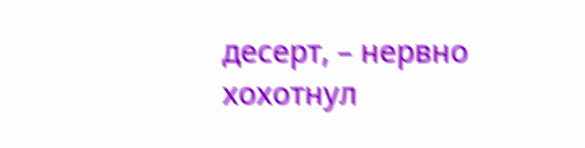десерт, – нервно хохотнул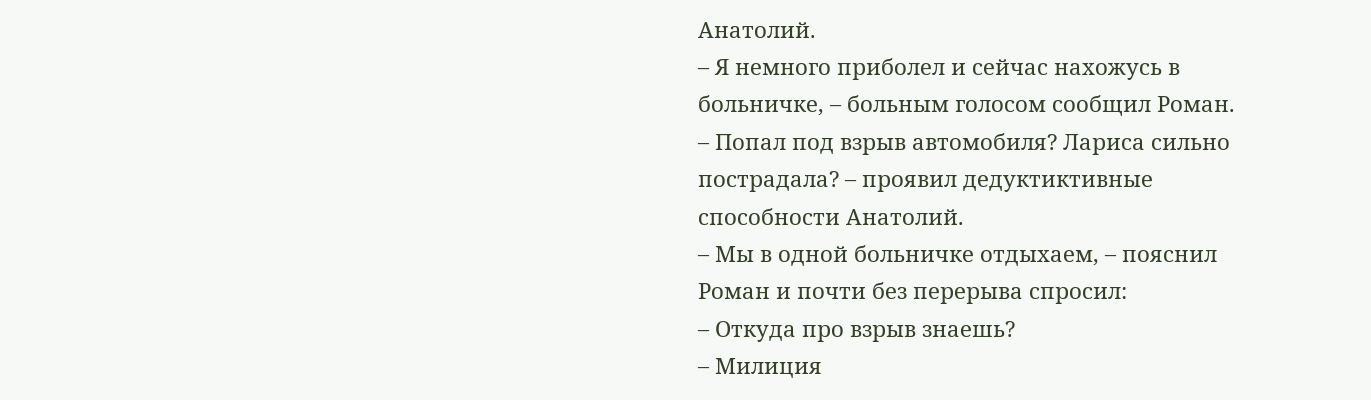Анатолий.
– Я немного приболел и сейчас нахожусь в больничке, – больным голосом сообщил Роман.
– Попал под взрыв автомобиля? Лариса сильно пострадала? – проявил дедуктиктивные способности Анатолий.
– Мы в одной больничке отдыхаем, – пояснил Роман и почти без перерыва спросил:
– Откуда про взрыв знаешь?
– Милиция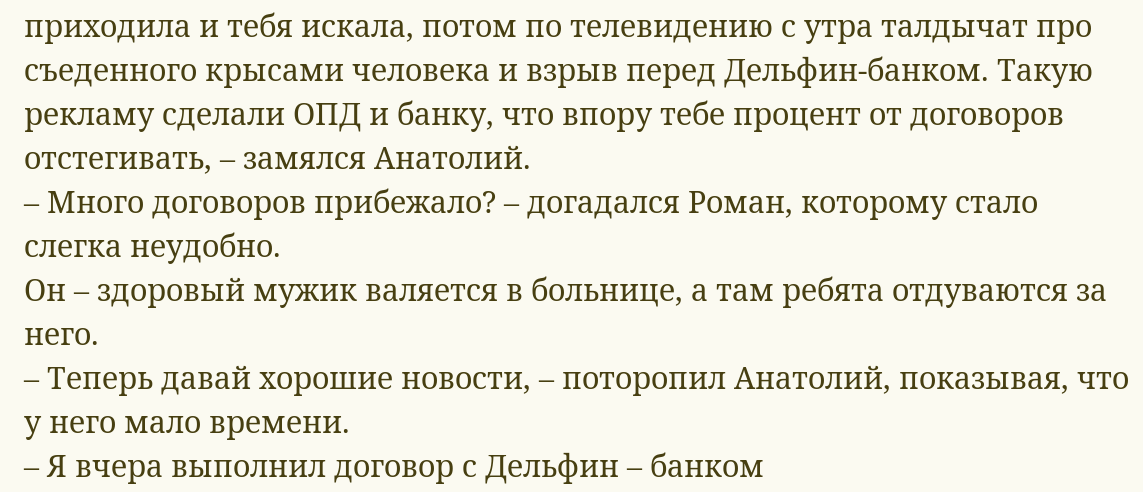приходила и тебя искала, потом по телевидению с утра талдычат про съеденного крысами человека и взрыв перед Дельфин-банком. Такую рекламу сделали ОПД и банку, что впору тебе процент от договоров отстегивать, – замялся Анатолий.
– Много договоров прибежало? – догадался Роман, которому стало слегка неудобно.
Он – здоровый мужик валяется в больнице, а там ребята отдуваются за него.
– Теперь давай хорошие новости, – поторопил Анатолий, показывая, что у него мало времени.
– Я вчера выполнил договор с Дельфин – банком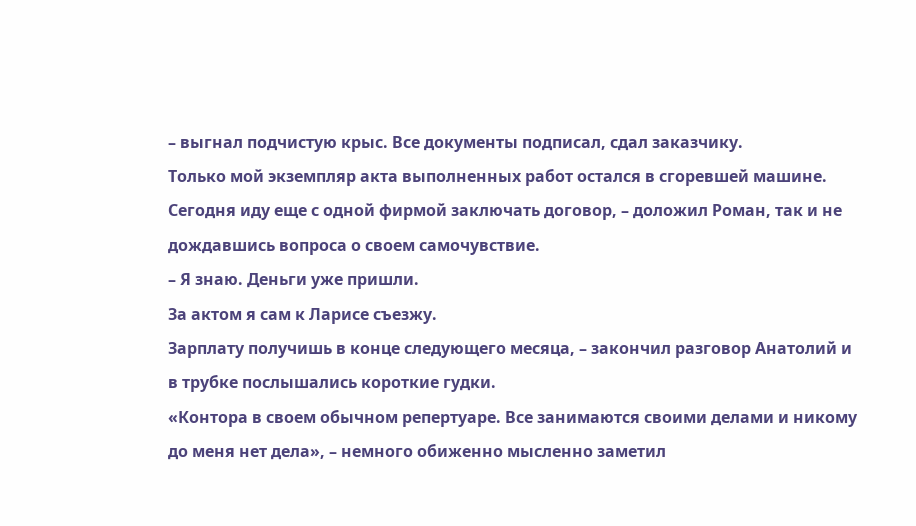– выгнал подчистую крыс. Все документы подписал, сдал заказчику.
Только мой экземпляр акта выполненных работ остался в сгоревшей машине.
Сегодня иду еще с одной фирмой заключать договор, – доложил Роман, так и не дождавшись вопроса о своем самочувствие.
– Я знаю. Деньги уже пришли.
За актом я сам к Ларисе съезжу.
Зарплату получишь в конце следующего месяца, – закончил разговор Анатолий и в трубке послышались короткие гудки.
«Контора в своем обычном репертуаре. Все занимаются своими делами и никому до меня нет дела», – немного обиженно мысленно заметил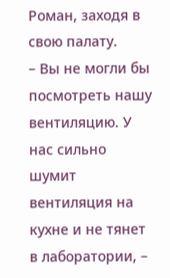Роман, заходя в свою палату.
– Вы не могли бы посмотреть нашу вентиляцию. У нас сильно шумит вентиляция на кухне и не тянет в лаборатории, –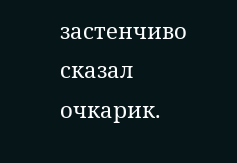застенчиво сказал очкарик.